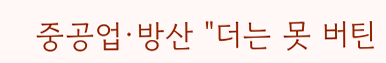중공업·방산 "더는 못 버틴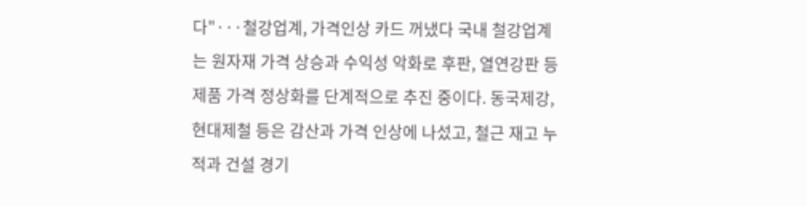다"···철강업계, 가격인상 카드 꺼냈다 국내 철강업계는 원자재 가격 상승과 수익성 악화로 후판, 열연강판 등 제품 가격 정상화를 단계적으로 추진 중이다. 동국제강, 현대제철 등은 감산과 가격 인상에 나섰고, 철근 재고 누적과 건설 경기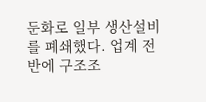둔화로 일부 생산설비를 폐쇄했다. 업계 전반에 구조조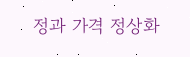정과 가격 정상화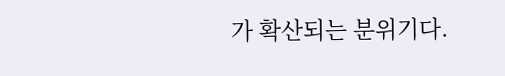가 확산되는 분위기다.